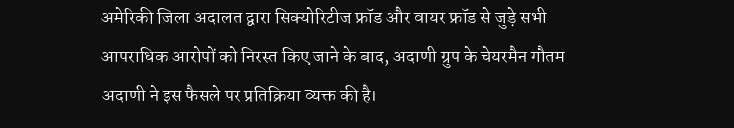अमेरिकी जिला अदालत द्वारा सिक्योरिटीज फ्रॉड और वायर फ्रॉड से जुड़े सभी आपराधिक आरोपों को निरस्त किए जाने के बाद, अदाणी ग्रुप के चेयरमैन गौतम अदाणी ने इस फैसले पर प्रतिक्रिया व्यक्त की है।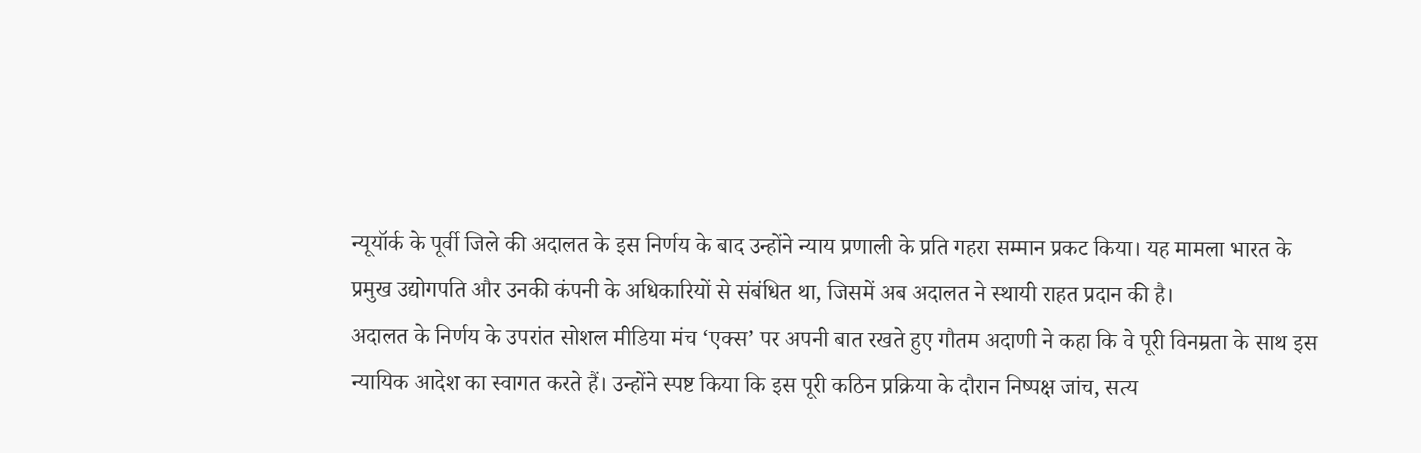न्यूयॉर्क के पूर्वी जिले की अदालत के इस निर्णय के बाद उन्होंने न्याय प्रणाली के प्रति गहरा सम्मान प्रकट किया। यह मामला भारत के प्रमुख उद्योगपति और उनकी कंपनी के अधिकारियों से संबंधित था, जिसमें अब अदालत ने स्थायी राहत प्रदान की है।
अदालत के निर्णय के उपरांत सोशल मीडिया मंच ‘एक्स’ पर अपनी बात रखते हुए गौतम अदाणी ने कहा कि वे पूरी विनम्रता के साथ इस न्यायिक आदेश का स्वागत करते हैं। उन्होंने स्पष्ट किया कि इस पूरी कठिन प्रक्रिया के दौरान निष्पक्ष जांच, सत्य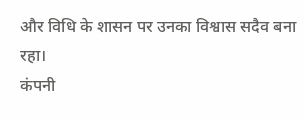और विधि के शासन पर उनका विश्वास सदैव बना रहा।
कंपनी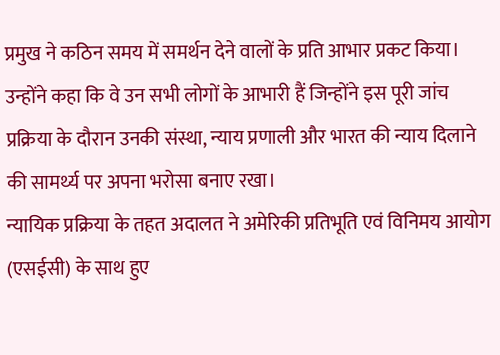प्रमुख ने कठिन समय में समर्थन देने वालों के प्रति आभार प्रकट किया। उन्होंने कहा कि वे उन सभी लोगों के आभारी हैं जिन्होंने इस पूरी जांच प्रक्रिया के दौरान उनकी संस्था, न्याय प्रणाली और भारत की न्याय दिलाने की सामर्थ्य पर अपना भरोसा बनाए रखा।
न्यायिक प्रक्रिया के तहत अदालत ने अमेरिकी प्रतिभूति एवं विनिमय आयोग (एसईसी) के साथ हुए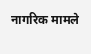नागरिक मामले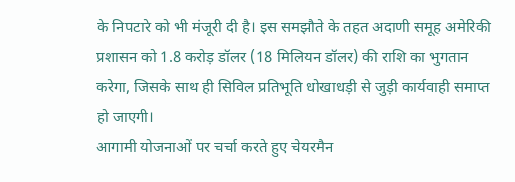के निपटारे को भी मंजूरी दी है। इस समझौते के तहत अदाणी समूह अमेरिकी प्रशासन को 1.8 करोड़ डॉलर (18 मिलियन डॉलर) की राशि का भुगतान करेगा, जिसके साथ ही सिविल प्रतिभूति धोखाधड़ी से जुड़ी कार्यवाही समाप्त हो जाएगी।
आगामी योजनाओं पर चर्चा करते हुए चेयरमैन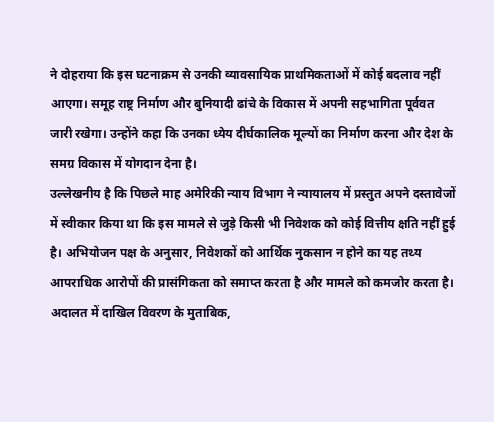ने दोहराया कि इस घटनाक्रम से उनकी व्यावसायिक प्राथमिकताओं में कोई बदलाव नहीं आएगा। समूह राष्ट्र निर्माण और बुनियादी ढांचे के विकास में अपनी सहभागिता पूर्ववत जारी रखेगा। उन्होंने कहा कि उनका ध्येय दीर्घकालिक मूल्यों का निर्माण करना और देश के समग्र विकास में योगदान देना है।
उल्लेखनीय है कि पिछले माह अमेरिकी न्याय विभाग ने न्यायालय में प्रस्तुत अपने दस्तावेजों में स्वीकार किया था कि इस मामले से जुड़े किसी भी निवेशक को कोई वित्तीय क्षति नहीं हुई है। अभियोजन पक्ष के अनुसार, निवेशकों को आर्थिक नुकसान न होने का यह तथ्य आपराधिक आरोपों की प्रासंगिकता को समाप्त करता है और मामले को कमजोर करता है। अदालत में दाखिल विवरण के मुताबिक,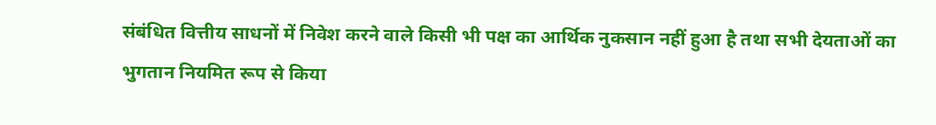संबंधित वित्तीय साधनों में निवेश करने वाले किसी भी पक्ष का आर्थिक नुकसान नहीं हुआ है तथा सभी देयताओं का भुगतान नियमित रूप से किया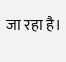जा रहा है।